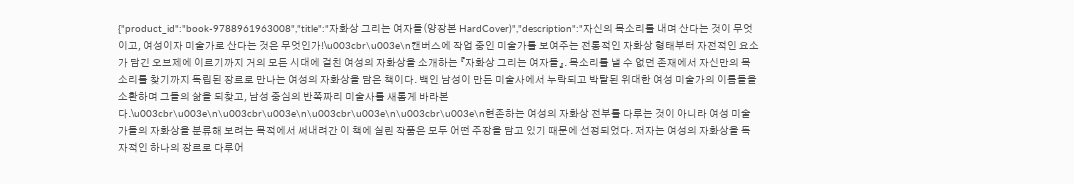{"product_id":"book-9788961963008","title":"자화상 그리는 여자들(양장본 HardCover)","description":"자신의 목소리를 내며 산다는 것이 무엇이고, 여성이자 미술가로 산다는 것은 무엇인가!\u003cbr\u003e\n캔버스에 작업 중인 미술가를 보여주는 전통적인 자화상 형태부터 자전적인 요소가 담긴 오브제에 이르기까지 거의 모든 시대에 걸친 여성의 자화상을 소개하는 『자화상 그리는 여자들』. 목소리를 낼 수 없던 존재에서 자신만의 목소리를 찾기까지 독립된 장르로 만나는 여성의 자화상을 담은 책이다. 백인 남성이 만든 미술사에서 누락되고 박탈된 위대한 여성 미술가의 이름들을 소환하며 그들의 삶을 되찾고, 남성 중심의 반쪽짜리 미술사를 새롭게 바라본다.\u003cbr\u003e\n\u003cbr\u003e\n\u003cbr\u003e\n\u003cbr\u003e\n현존하는 여성의 자화상 전부를 다루는 것이 아니라 여성 미술가들의 자화상을 분류해 보려는 목적에서 써내려간 이 책에 실린 작품은 모두 어떤 주장을 담고 있기 때문에 선정되었다. 저자는 여성의 자화상을 독자적인 하나의 장르로 다루어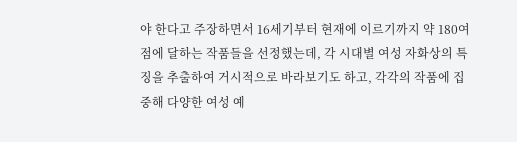야 한다고 주장하면서 16세기부터 현재에 이르기까지 약 180여 점에 달하는 작품들을 선정했는데, 각 시대별 여성 자화상의 특징을 추출하여 거시적으로 바라보기도 하고, 각각의 작품에 집중해 다양한 여성 예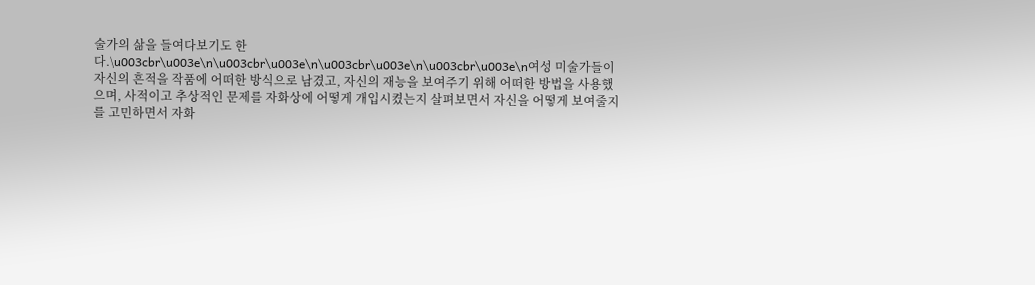술가의 삶을 들여다보기도 한다.\u003cbr\u003e\n\u003cbr\u003e\n\u003cbr\u003e\n\u003cbr\u003e\n여성 미술가들이 자신의 흔적을 작품에 어떠한 방식으로 남겼고, 자신의 재능을 보여주기 위해 어떠한 방법을 사용했으며, 사적이고 추상적인 문제를 자화상에 어떻게 개입시켰는지 살펴보면서 자신을 어떻게 보여줄지를 고민하면서 자화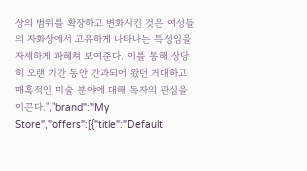상의 범위를 확장하고 변화시킨 것은 여성들의 자화상에서 고유하게 나타나는 특성임을 자세하게 파헤쳐 보여준다. 이를 통해 상당히 오랜 기간 동안 간과되어 왔던 거대하고 매혹적인 미술 분야에 대해 독자의 관심을 이끈다.","brand":"My Store","offers":[{"title":"Default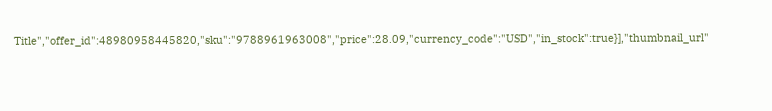Title","offer_id":48980958445820,"sku":"9788961963008","price":28.09,"currency_code":"USD","in_stock":true}],"thumbnail_url"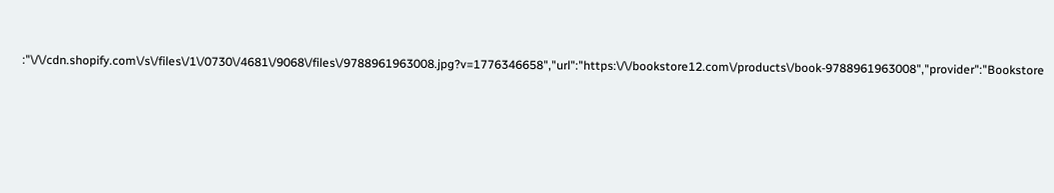:"\/\/cdn.shopify.com\/s\/files\/1\/0730\/4681\/9068\/files\/9788961963008.jpg?v=1776346658","url":"https:\/\/bookstore12.com\/products\/book-9788961963008","provider":"Bookstore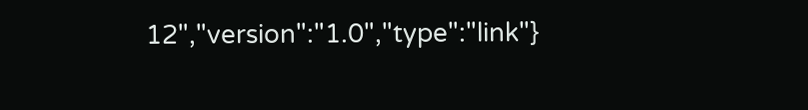12","version":"1.0","type":"link"}